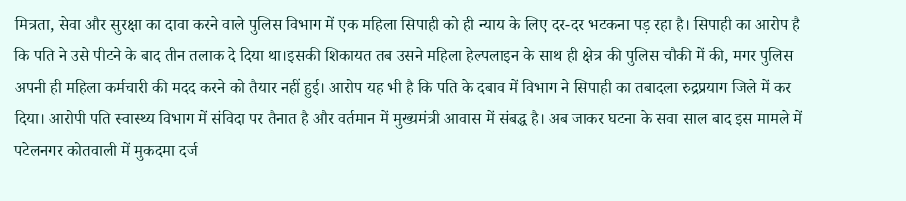मित्रता, सेवा और सुरक्षा का दावा करने वाले पुलिस विभाग में एक महिला सिपाही को ही न्याय के लिए दर-दर भटकना पड़ रहा है। सिपाही का आरोप है कि पति ने उसे पीटने के बाद तीन तलाक दे दिया था।इसकी शिकायत तब उसने महिला हेल्पलाइन के साथ ही क्षेत्र की पुलिस चौकी में की, मगर पुलिस अपनी ही महिला कर्मचारी की मदद करने को तैयार नहीं हुई। आरोप यह भी है कि पति के दबाव में विभाग ने सिपाही का तबादला रुद्रप्रयाग जिले में कर दिया। आरोपी पति स्वास्थ्य विभाग में संविदा पर तैनात है और वर्तमान में मुख्यमंत्री आवास में संबद्ध है। अब जाकर घटना के सवा साल बाद इस मामले में पटेलनगर कोतवाली में मुकदमा दर्ज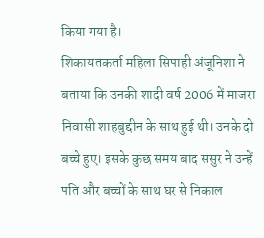किया गया है।
शिकायतकर्ता महिला सिपाही अंजूनिशा ने बताया कि उनकी शादी वर्ष 2006 में माजरा निवासी शाहबुद्दीन के साथ हुई थी। उनके दो बच्चे हुए। इसके कुछ समय बाद ससुर ने उन्हें पति और बच्चों के साथ घर से निकाल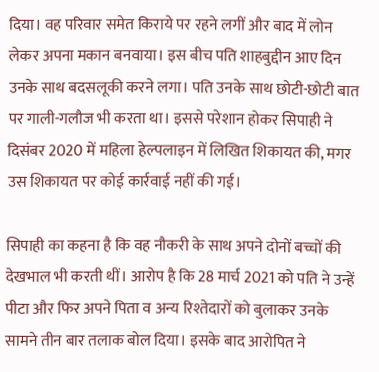दिया। वह परिवार समेत किराये पर रहने लगीं और बाद में लोन लेकर अपना मकान बनवाया। इस बीच पति शाहबुद्दीन आए दिन उनके साथ बदसलूकी करने लगा। पति उनके साथ छोटी-छोटी बात पर गाली-गलौज भी करता था। इससे परेशान होकर सिपाही ने दिसंबर 2020 में महिला हेल्पलाइन में लिखित शिकायत की, मगर उस शिकायत पर कोई कार्रवाई नहीं की गई।

सिपाही का कहना है कि वह नौकरी के साथ अपने दोनों बच्चों की देखभाल भी करती थीं। आरोप है कि 28 मार्च 2021 को पति ने उन्हें पीटा और फिर अपने पिता व अन्य रिश्तेदारों को बुलाकर उनके सामने तीन बार तलाक बोल दिया। इसके बाद आरोपित ने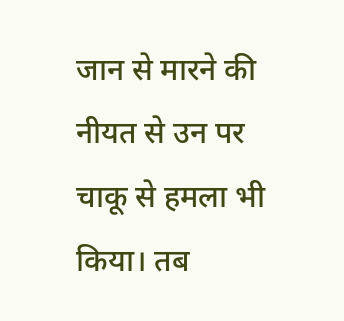जान से मारने की नीयत से उन पर चाकू से हमला भी किया। तब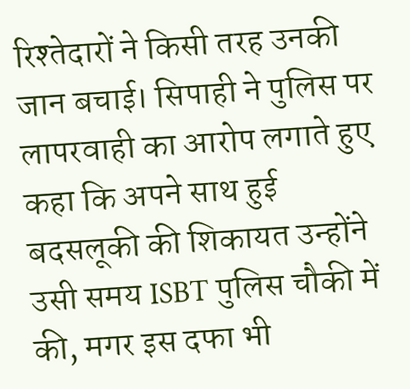रिश्तेदारों ने किसी तरह उनकी जान बचाई। सिपाही ने पुलिस पर लापरवाही का आरोप लगाते हुए कहा कि अपने साथ हुई बदसलूकी की शिकायत उन्होंने उसी समय ISBT पुलिस चौकी में की, मगर इस दफा भी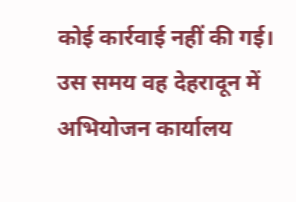कोई कार्रवाई नहीं की गई। उस समय वह देहरादून में अभियोजन कार्यालय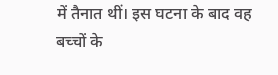में तैनात थीं। इस घटना के बाद वह बच्चों के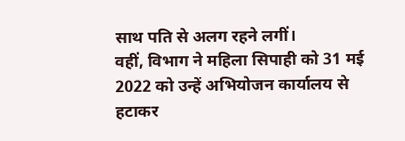साथ पति से अलग रहने लगीं।
वहीं, विभाग ने महिला सिपाही को 31 मई 2022 को उन्हें अभियोजन कार्यालय से हटाकर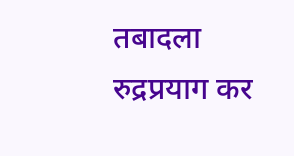तबादला रुद्रप्रयाग कर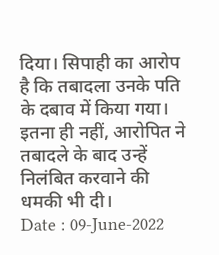दिया। सिपाही का आरोप है कि तबादला उनके पति के दबाव में किया गया। इतना ही नहीं, आरोपित ने तबादले के बाद उन्हें निलंबित करवाने की धमकी भी दी।
Date : 09-June-2022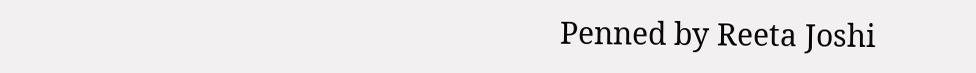Penned by Reeta Joshi